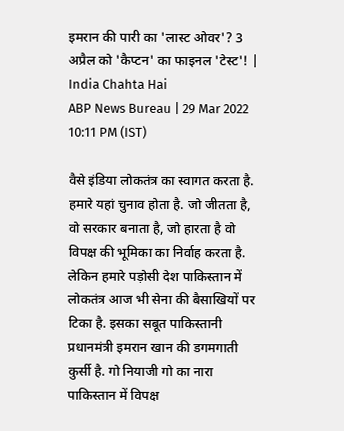इमरान की पारी का 'लास्ट ओवर'? 3 अप्रैल को 'कैप्टन' का फाइनल 'टेस्ट'! | India Chahta Hai
ABP News Bureau | 29 Mar 2022 10:11 PM (IST)

वैसे इंडिया लोकतंत्र का स्वागत करता है. हमारे यहां चुनाव होता है. जो जीतता है, वो सरकार बनाता है, जो हारता है वो विपक्ष की भूमिका का निर्वाह करता है. लेकिन हमारे पड़ोसी देश पाकिस्तान में लोकतंत्र आज भी सेना की बैसाखियों पर टिका है. इसका सबूत पाकिस्तानी प्रधानमंत्री इमरान खान की डगमगाती कुर्सी है. गो नियाजी गो का नारा पाकिस्तान में विपक्ष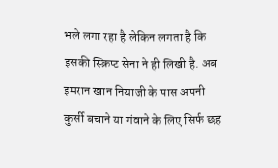भले लगा रहा है लेकिन लगता है कि इसकी स्क्रिप्ट सेना ने ही लिखी है. अब इमरान खान नियाजी के पास अपनी कुर्सी बचाने या गंवाने के लिए सिर्फ छह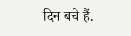दिन बचे हैं.